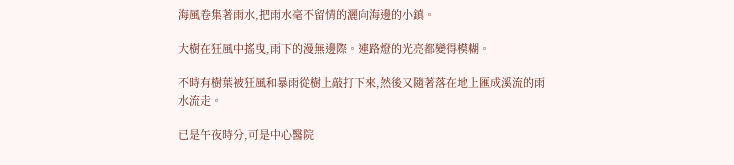海風卷集著雨水,把雨水毫不留情的灑向海邊的小鎮。

大樹在狂風中搖曳,雨下的漫無邊際。連路燈的光亮都變得模糊。

不時有樹葉被狂風和暴雨從樹上敲打下來,然後又隨著落在地上匯成溪流的雨水流走。

已是午夜時分,可是中心醫院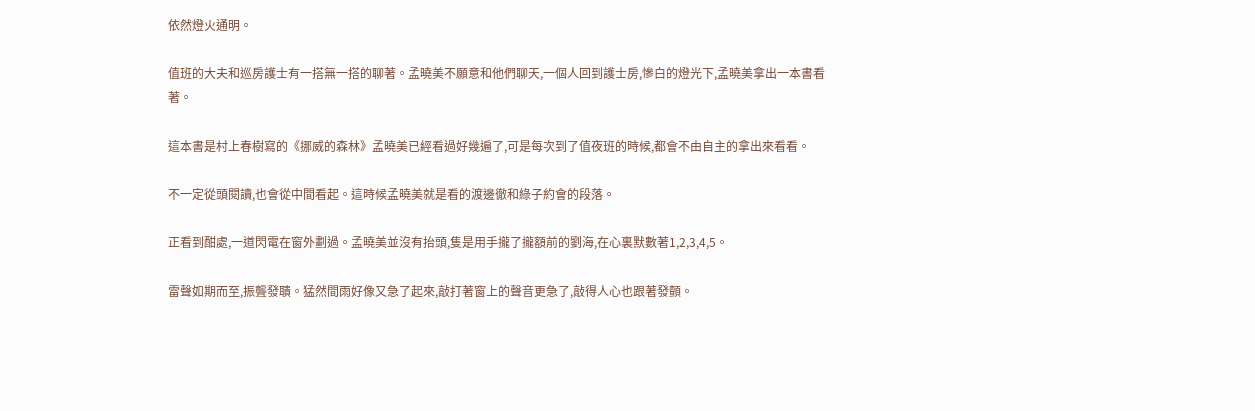依然燈火通明。

值班的大夫和巡房護士有一搭無一搭的聊著。孟曉美不願意和他們聊天,一個人回到護士房,慘白的燈光下,孟曉美拿出一本書看著。

這本書是村上春樹寫的《挪威的森林》孟曉美已經看過好幾遍了,可是每次到了值夜班的時候,都會不由自主的拿出來看看。

不一定從頭閱讀,也會從中間看起。這時候孟曉美就是看的渡邊徹和綠子約會的段落。

正看到酣處,一道閃電在窗外劃過。孟曉美並沒有抬頭,隻是用手攏了攏額前的劉海,在心裏默數著1,2,3,4,5。

雷聲如期而至,振聾發聵。猛然間雨好像又急了起來,敲打著窗上的聲音更急了,敲得人心也跟著發顫。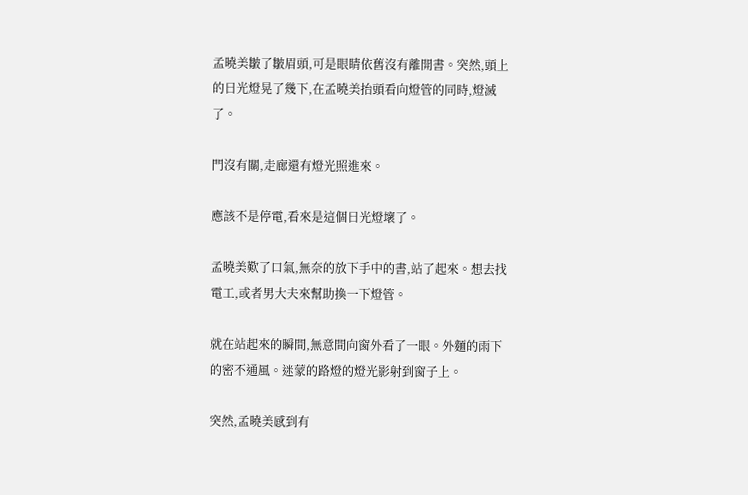孟曉美皺了皺眉頭,可是眼睛依舊沒有離開書。突然,頭上的日光燈晃了幾下,在孟曉美抬頭看向燈管的同時,燈滅了。

門沒有關,走廊還有燈光照進來。

應該不是停電,看來是這個日光燈壞了。

孟曉美歎了口氣,無奈的放下手中的書,站了起來。想去找電工,或者男大夫來幫助換一下燈管。

就在站起來的瞬間,無意間向窗外看了一眼。外麵的雨下的密不通風。迷蒙的路燈的燈光影射到窗子上。

突然,孟曉美感到有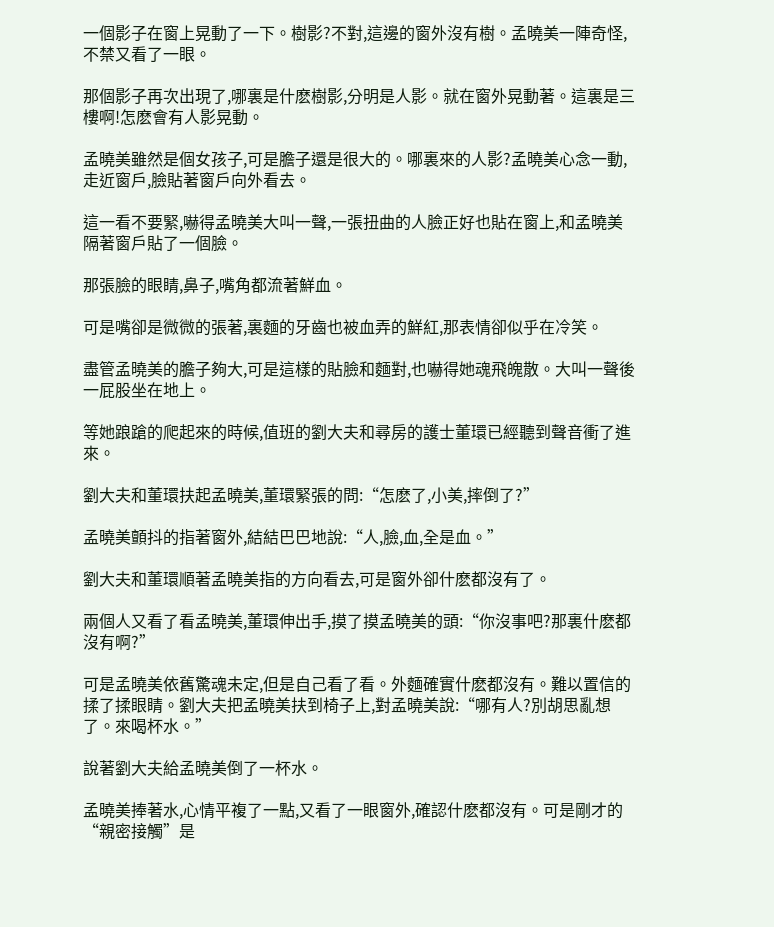一個影子在窗上晃動了一下。樹影?不對,這邊的窗外沒有樹。孟曉美一陣奇怪,不禁又看了一眼。

那個影子再次出現了,哪裏是什麽樹影,分明是人影。就在窗外晃動著。這裏是三樓啊!怎麽會有人影晃動。

孟曉美雖然是個女孩子,可是膽子還是很大的。哪裏來的人影?孟曉美心念一動,走近窗戶,臉貼著窗戶向外看去。

這一看不要緊,嚇得孟曉美大叫一聲,一張扭曲的人臉正好也貼在窗上,和孟曉美隔著窗戶貼了一個臉。

那張臉的眼睛,鼻子,嘴角都流著鮮血。

可是嘴卻是微微的張著,裏麵的牙齒也被血弄的鮮紅,那表情卻似乎在冷笑。

盡管孟曉美的膽子夠大,可是這樣的貼臉和麵對,也嚇得她魂飛魄散。大叫一聲後一屁股坐在地上。

等她踉蹌的爬起來的時候,值班的劉大夫和尋房的護士董環已經聽到聲音衝了進來。

劉大夫和董環扶起孟曉美,董環緊張的問:“怎麽了,小美,摔倒了?”

孟曉美顫抖的指著窗外,結結巴巴地說:“人,臉,血,全是血。”

劉大夫和董環順著孟曉美指的方向看去,可是窗外卻什麽都沒有了。

兩個人又看了看孟曉美,董環伸出手,摸了摸孟曉美的頭:“你沒事吧?那裏什麽都沒有啊?”

可是孟曉美依舊驚魂未定,但是自己看了看。外麵確實什麽都沒有。難以置信的揉了揉眼睛。劉大夫把孟曉美扶到椅子上,對孟曉美說:“哪有人?別胡思亂想了。來喝杯水。”

說著劉大夫給孟曉美倒了一杯水。

孟曉美捧著水,心情平複了一點,又看了一眼窗外,確認什麽都沒有。可是剛才的“親密接觸”是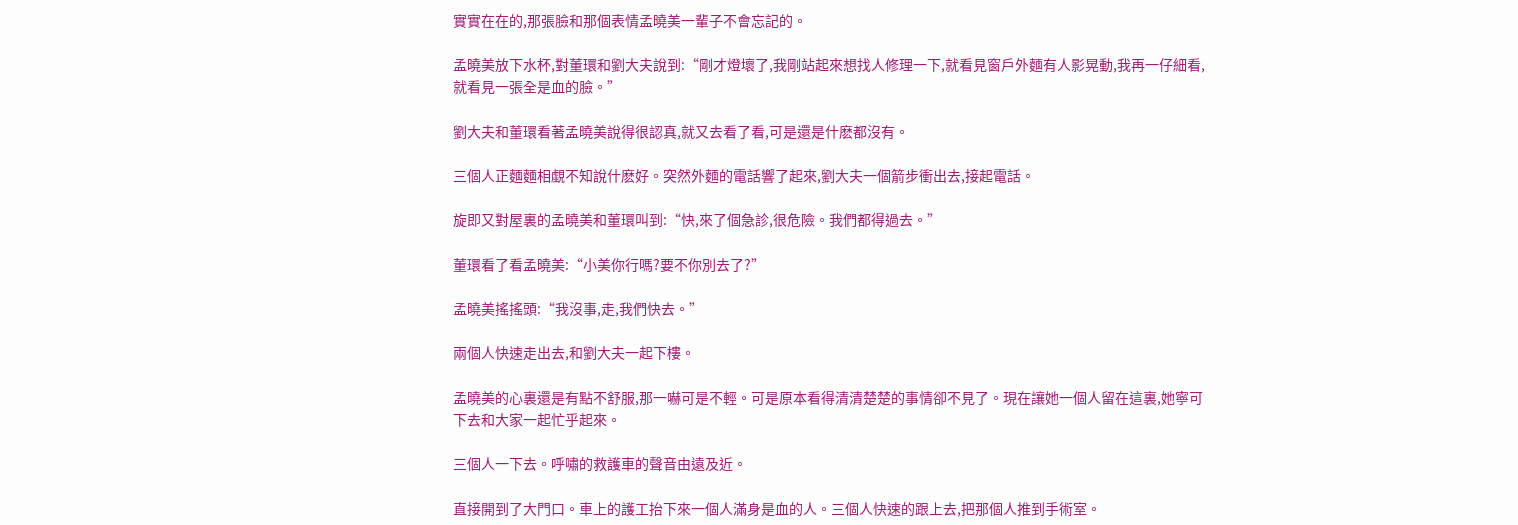實實在在的,那張臉和那個表情孟曉美一輩子不會忘記的。

孟曉美放下水杯,對董環和劉大夫說到:“剛才燈壞了,我剛站起來想找人修理一下,就看見窗戶外麵有人影晃動,我再一仔細看,就看見一張全是血的臉。”

劉大夫和董環看著孟曉美說得很認真,就又去看了看,可是還是什麽都沒有。

三個人正麵麵相覷不知說什麽好。突然外麵的電話響了起來,劉大夫一個箭步衝出去,接起電話。

旋即又對屋裏的孟曉美和董環叫到:“快,來了個急診,很危險。我們都得過去。”

董環看了看孟曉美:“小美你行嗎?要不你別去了?”

孟曉美搖搖頭:“我沒事,走,我們快去。”

兩個人快速走出去,和劉大夫一起下樓。

孟曉美的心裏還是有點不舒服,那一嚇可是不輕。可是原本看得清清楚楚的事情卻不見了。現在讓她一個人留在這裏,她寧可下去和大家一起忙乎起來。

三個人一下去。呼嘯的救護車的聲音由遠及近。

直接開到了大門口。車上的護工抬下來一個人滿身是血的人。三個人快速的跟上去,把那個人推到手術室。